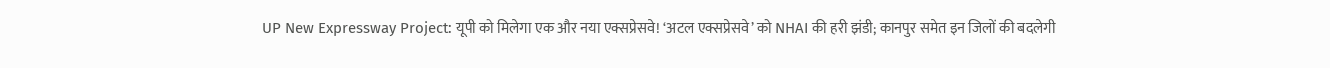UP New Expressway Project: यूपी को मिलेगा एक और नया एक्सप्रेसवे! ‘अटल एक्सप्रेसवे’ को NHAI की हरी झंडी; कानपुर समेत इन जिलों की बदलेगी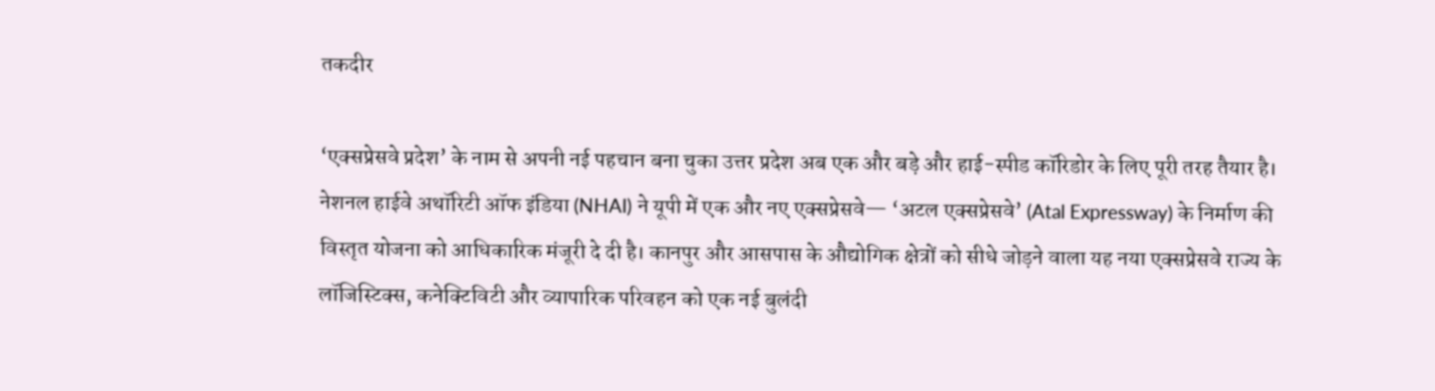तकदीर

‘एक्सप्रेसवे प्रदेश’ के नाम से अपनी नई पहचान बना चुका उत्तर प्रदेश अब एक और बड़े और हाई-स्पीड कॉरिडोर के लिए पूरी तरह तैयार है। नेशनल हाईवे अथॉरिटी ऑफ इंडिया (NHAI) ने यूपी में एक और नए एक्सप्रेसवे— ‘अटल एक्सप्रेसवे’ (Atal Expressway) के निर्माण की विस्तृत योजना को आधिकारिक मंजूरी दे दी है। कानपुर और आसपास के औद्योगिक क्षेत्रों को सीधे जोड़ने वाला यह नया एक्सप्रेसवे राज्य के लॉजिस्टिक्स, कनेक्टिविटी और व्यापारिक परिवहन को एक नई बुलंदी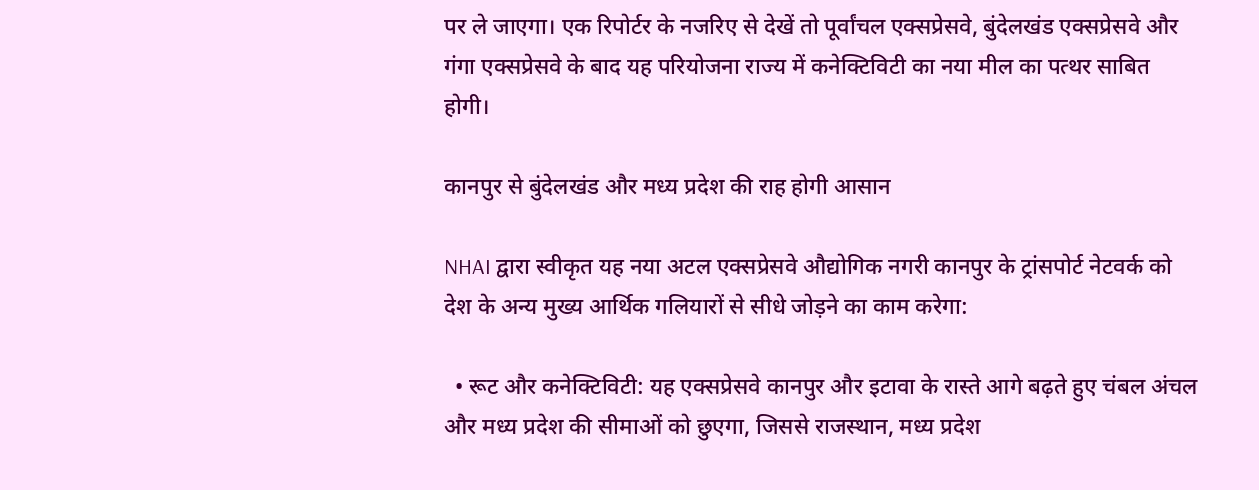पर ले जाएगा। एक रिपोर्टर के नजरिए से देखें तो पूर्वांचल एक्सप्रेसवे, बुंदेलखंड एक्सप्रेसवे और गंगा एक्सप्रेसवे के बाद यह परियोजना राज्य में कनेक्टिविटी का नया मील का पत्थर साबित होगी।

कानपुर से बुंदेलखंड और मध्य प्रदेश की राह होगी आसान

NHAI द्वारा स्वीकृत यह नया अटल एक्सप्रेसवे औद्योगिक नगरी कानपुर के ट्रांसपोर्ट नेटवर्क को देश के अन्य मुख्य आर्थिक गलियारों से सीधे जोड़ने का काम करेगा:

  • रूट और कनेक्टिविटी: यह एक्सप्रेसवे कानपुर और इटावा के रास्ते आगे बढ़ते हुए चंबल अंचल और मध्य प्रदेश की सीमाओं को छुएगा, जिससे राजस्थान, मध्य प्रदेश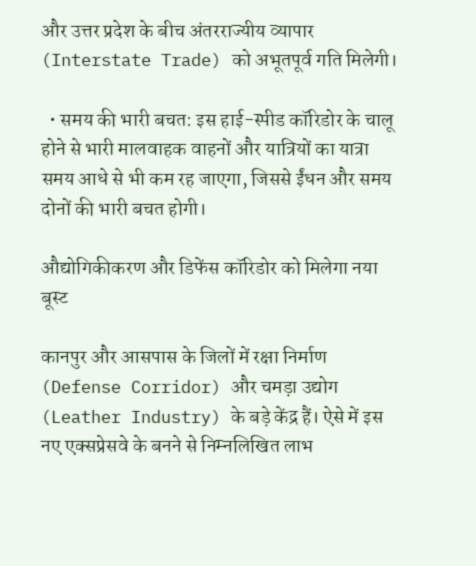और उत्तर प्रदेश के बीच अंतरराज्यीय व्यापार (Interstate Trade) को अभूतपूर्व गति मिलेगी।

  • समय की भारी बचत: इस हाई-स्पीड कॉरिडोर के चालू होने से भारी मालवाहक वाहनों और यात्रियों का यात्रा समय आधे से भी कम रह जाएगा, जिससे ईंधन और समय दोनों की भारी बचत होगी।

औद्योगिकीकरण और डिफेंस कॉरिडोर को मिलेगा नया बूस्ट

कानपुर और आसपास के जिलों में रक्षा निर्माण (Defense Corridor) और चमड़ा उद्योग (Leather Industry) के बड़े केंद्र हैं। ऐसे में इस नए एक्सप्रेसवे के बनने से निम्नलिखित लाभ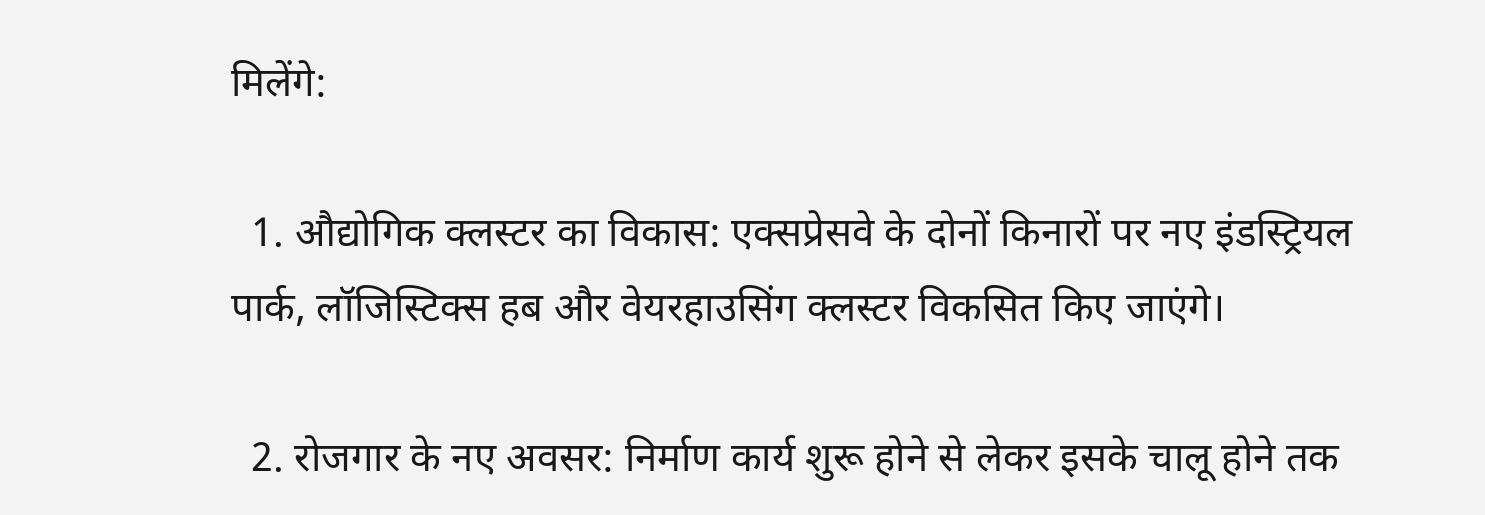मिलेंगे:

  1. औद्योगिक क्लस्टर का विकास: एक्सप्रेसवे के दोनों किनारों पर नए इंडस्ट्रियल पार्क, लॉजिस्टिक्स हब और वेयरहाउसिंग क्लस्टर विकसित किए जाएंगे।

  2. रोजगार के नए अवसर: निर्माण कार्य शुरू होने से लेकर इसके चालू होने तक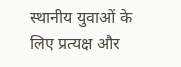स्थानीय युवाओं के लिए प्रत्यक्ष और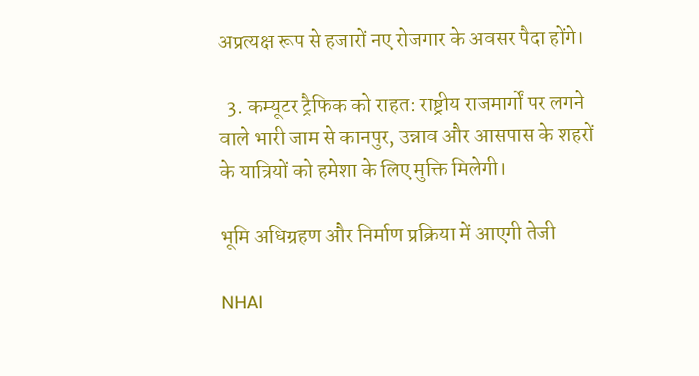अप्रत्यक्ष रूप से हजारों नए रोजगार के अवसर पैदा होंगे।

  3. कम्यूटर ट्रैफिक को राहत: राष्ट्रीय राजमार्गों पर लगने वाले भारी जाम से कानपुर, उन्नाव और आसपास के शहरों के यात्रियों को हमेशा के लिए मुक्ति मिलेगी।

भूमि अधिग्रहण और निर्माण प्रक्रिया में आएगी तेजी

NHAI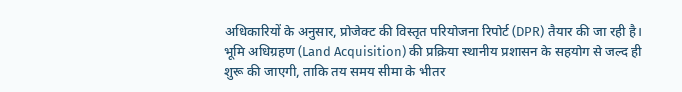अधिकारियों के अनुसार, प्रोजेक्ट की विस्तृत परियोजना रिपोर्ट (DPR) तैयार की जा रही है। भूमि अधिग्रहण (Land Acquisition) की प्रक्रिया स्थानीय प्रशासन के सहयोग से जल्द ही शुरू की जाएगी, ताकि तय समय सीमा के भीतर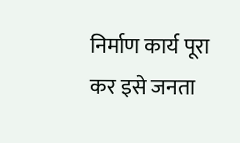निर्माण कार्य पूरा कर इसे जनता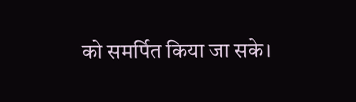को समर्पित किया जा सके।